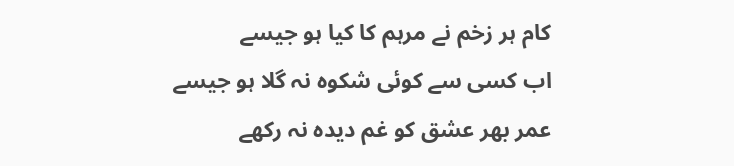کام ہر زخم نے مرہم کا کیا ہو جیسے
اب کسی سے کوئی شکوہ نہ گلا ہو جیسے
عمر بھر عشق کو غم دیدہ نہ رکھے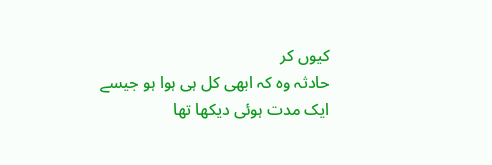کیوں کر
حادثہ وہ کہ ابھی کل ہی ہوا ہو جیسے
ایک مدت ہوئی دیکھا تھا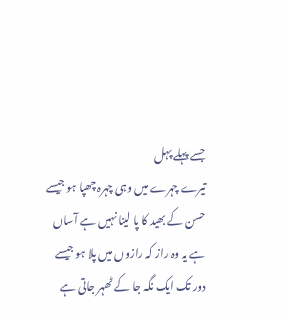جسے پہلے پہل
تیرے چہرے میں وہی چہرہ چھپا ہو جیسے
حسن کے بھید کا پا لینا نہیں ہے آساں
ہے یہ وہ راز کہ رازوں میں پلا ہو جیسے
دور تک ایک نگہ جا کے ٹھہر جاتی ہے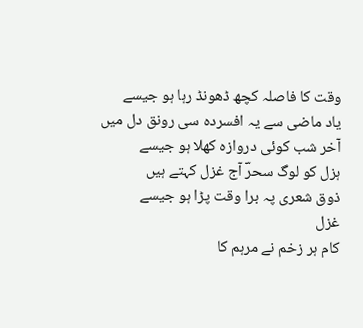وقت کا فاصلہ کچھ ڈھونڈ رہا ہو جیسے
یاد ماضی سے یہ افسردہ سی رونق دل میں
آخر شب کوئی دروازہ کھلا ہو جیسے
ہزل کو لوگ سحرؔ آج غزل کہتے ہیں
ذوق شعری پہ برا وقت پڑا ہو جیسے
غزل
کام ہر زخم نے مرہم کا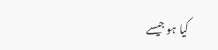کیا ہو جیسے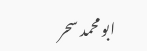ابو محمد سحر